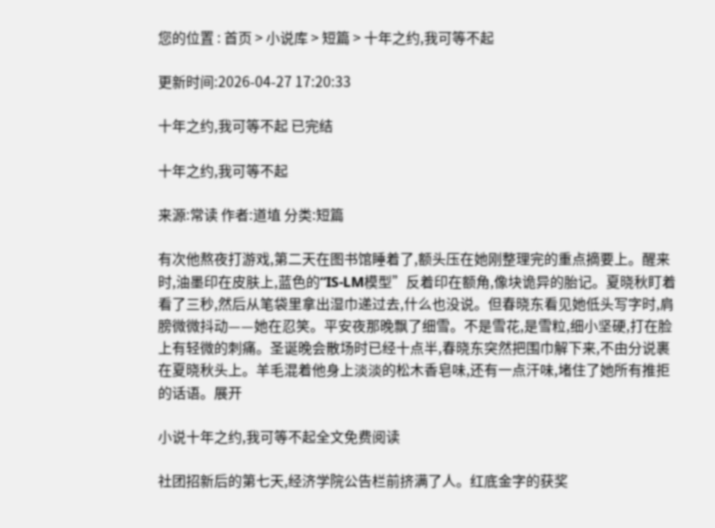您的位置 : 首页 > 小说库 > 短篇 > 十年之约,我可等不起

更新时间:2026-04-27 17:20:33

十年之约,我可等不起 已完结

十年之约,我可等不起

来源:常读 作者:道埴 分类:短篇

有次他熬夜打游戏,第二天在图书馆睡着了,额头压在她刚整理完的重点摘要上。醒来时,油墨印在皮肤上,蓝色的“IS-LM模型”反着印在额角,像块诡异的胎记。夏晓秋盯着看了三秒,然后从笔袋里拿出湿巾递过去,什么也没说。但春晓东看见她低头写字时,肩膀微微抖动——她在忍笑。平安夜那晚飘了细雪。不是雪花,是雪粒,细小坚硬,打在脸上有轻微的刺痛。圣诞晚会散场时已经十点半,春晓东突然把围巾解下来,不由分说裹在夏晓秋头上。羊毛混着他身上淡淡的松木香皂味,还有一点汗味,堵住了她所有推拒的话语。展开

小说十年之约,我可等不起全文免费阅读

社团招新后的第七天,经济学院公告栏前挤满了人。红底金字的获奖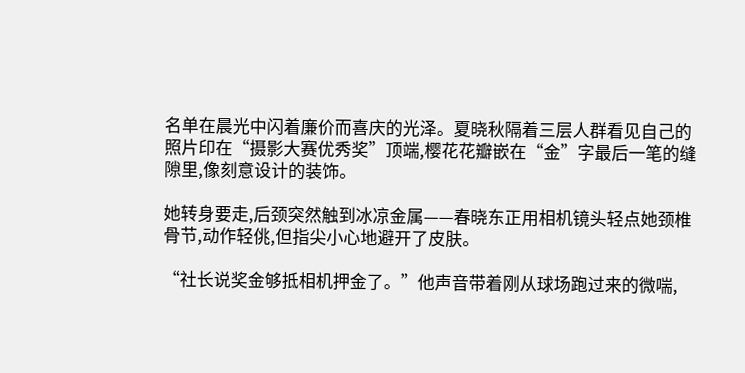名单在晨光中闪着廉价而喜庆的光泽。夏晓秋隔着三层人群看见自己的照片印在“摄影大赛优秀奖”顶端,樱花花瓣嵌在“金”字最后一笔的缝隙里,像刻意设计的装饰。

她转身要走,后颈突然触到冰凉金属——春晓东正用相机镜头轻点她颈椎骨节,动作轻佻,但指尖小心地避开了皮肤。

“社长说奖金够抵相机押金了。”他声音带着刚从球场跑过来的微喘,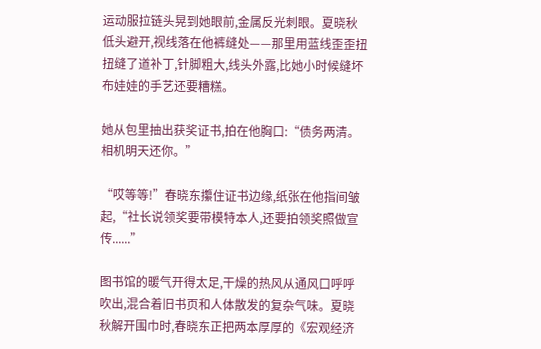运动服拉链头晃到她眼前,金属反光刺眼。夏晓秋低头避开,视线落在他裤缝处——那里用蓝线歪歪扭扭缝了道补丁,针脚粗大,线头外露,比她小时候缝坏布娃娃的手艺还要糟糕。

她从包里抽出获奖证书,拍在他胸口:“债务两清。相机明天还你。”

“哎等等!”春晓东攥住证书边缘,纸张在他指间皱起,“社长说领奖要带模特本人,还要拍领奖照做宣传......”

图书馆的暖气开得太足,干燥的热风从通风口呼呼吹出,混合着旧书页和人体散发的复杂气味。夏晓秋解开围巾时,春晓东正把两本厚厚的《宏观经济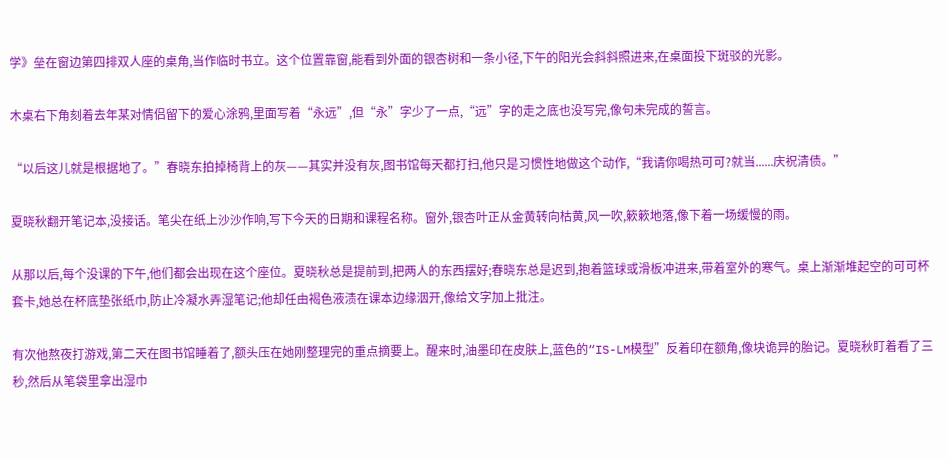学》垒在窗边第四排双人座的桌角,当作临时书立。这个位置靠窗,能看到外面的银杏树和一条小径,下午的阳光会斜斜照进来,在桌面投下斑驳的光影。

木桌右下角刻着去年某对情侣留下的爱心涂鸦,里面写着“永远”,但“永”字少了一点,“远”字的走之底也没写完,像句未完成的誓言。

“以后这儿就是根据地了。”春晓东拍掉椅背上的灰——其实并没有灰,图书馆每天都打扫,他只是习惯性地做这个动作,“我请你喝热可可?就当......庆祝清债。”

夏晓秋翻开笔记本,没接话。笔尖在纸上沙沙作响,写下今天的日期和课程名称。窗外,银杏叶正从金黄转向枯黄,风一吹,簌簌地落,像下着一场缓慢的雨。

从那以后,每个没课的下午,他们都会出现在这个座位。夏晓秋总是提前到,把两人的东西摆好;春晓东总是迟到,抱着篮球或滑板冲进来,带着室外的寒气。桌上渐渐堆起空的可可杯套卡,她总在杯底垫张纸巾,防止冷凝水弄湿笔记;他却任由褐色液渍在课本边缘洇开,像给文字加上批注。

有次他熬夜打游戏,第二天在图书馆睡着了,额头压在她刚整理完的重点摘要上。醒来时,油墨印在皮肤上,蓝色的“IS-LM模型”反着印在额角,像块诡异的胎记。夏晓秋盯着看了三秒,然后从笔袋里拿出湿巾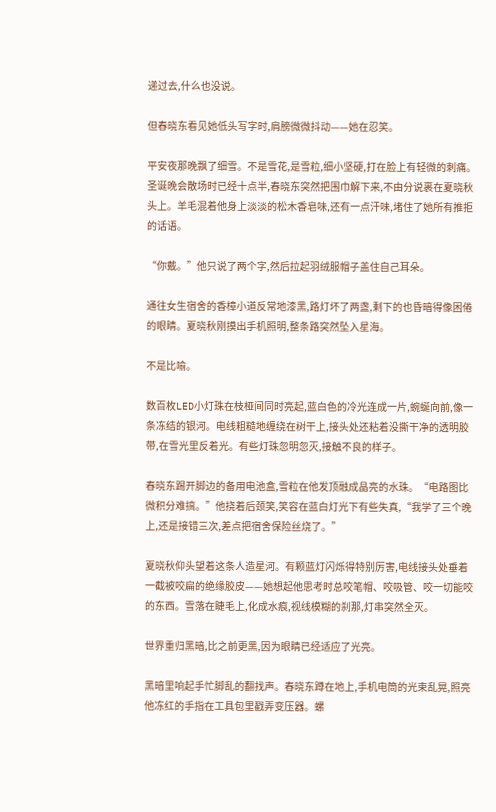递过去,什么也没说。

但春晓东看见她低头写字时,肩膀微微抖动——她在忍笑。

平安夜那晚飘了细雪。不是雪花,是雪粒,细小坚硬,打在脸上有轻微的刺痛。圣诞晚会散场时已经十点半,春晓东突然把围巾解下来,不由分说裹在夏晓秋头上。羊毛混着他身上淡淡的松木香皂味,还有一点汗味,堵住了她所有推拒的话语。

“你戴。”他只说了两个字,然后拉起羽绒服帽子盖住自己耳朵。

通往女生宿舍的香樟小道反常地漆黑,路灯坏了两盏,剩下的也昏暗得像困倦的眼睛。夏晓秋刚摸出手机照明,整条路突然坠入星海。

不是比喻。

数百枚LED小灯珠在枝桠间同时亮起,蓝白色的冷光连成一片,蜿蜒向前,像一条冻结的银河。电线粗糙地缠绕在树干上,接头处还粘着没撕干净的透明胶带,在雪光里反着光。有些灯珠忽明忽灭,接触不良的样子。

春晓东踢开脚边的备用电池盒,雪粒在他发顶融成晶亮的水珠。“电路图比微积分难搞。”他挠着后颈笑,笑容在蓝白灯光下有些失真,“我学了三个晚上,还是接错三次,差点把宿舍保险丝烧了。”

夏晓秋仰头望着这条人造星河。有颗蓝灯闪烁得特别厉害,电线接头处垂着一截被咬扁的绝缘胶皮——她想起他思考时总咬笔帽、咬吸管、咬一切能咬的东西。雪落在睫毛上,化成水痕,视线模糊的刹那,灯串突然全灭。

世界重归黑暗,比之前更黑,因为眼睛已经适应了光亮。

黑暗里响起手忙脚乱的翻找声。春晓东蹲在地上,手机电筒的光束乱晃,照亮他冻红的手指在工具包里戳弄变压器。螺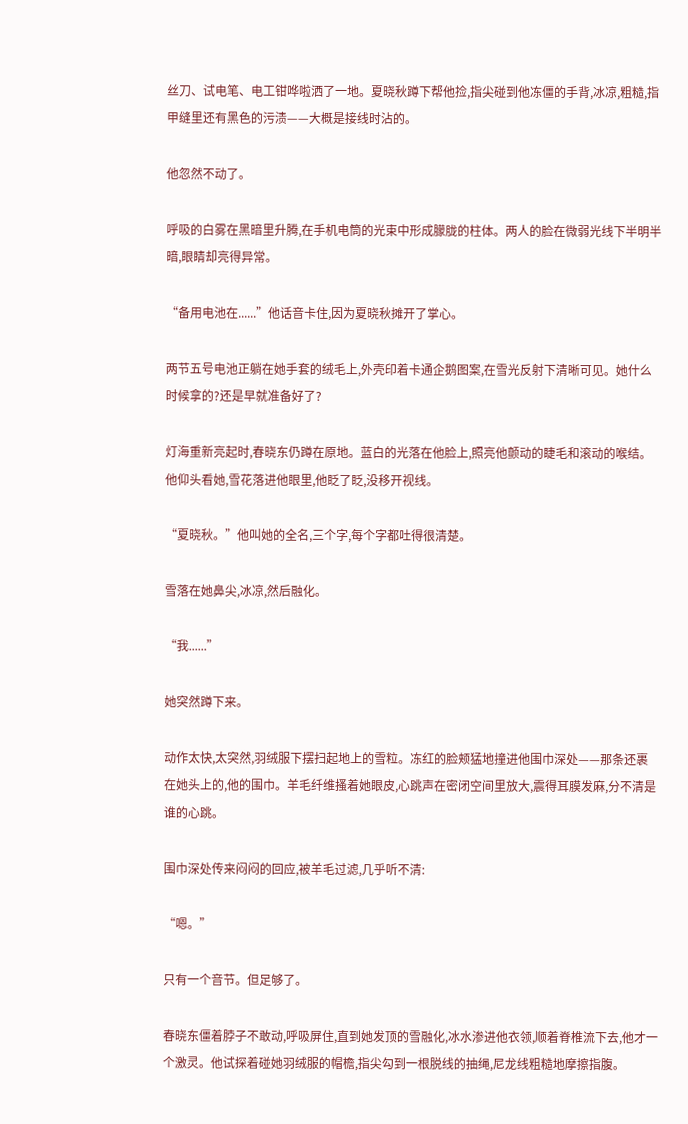丝刀、试电笔、电工钳哗啦洒了一地。夏晓秋蹲下帮他捡,指尖碰到他冻僵的手背,冰凉,粗糙,指甲缝里还有黑色的污渍——大概是接线时沾的。

他忽然不动了。

呼吸的白雾在黑暗里升腾,在手机电筒的光束中形成朦胧的柱体。两人的脸在微弱光线下半明半暗,眼睛却亮得异常。

“备用电池在......”他话音卡住,因为夏晓秋摊开了掌心。

两节五号电池正躺在她手套的绒毛上,外壳印着卡通企鹅图案,在雪光反射下清晰可见。她什么时候拿的?还是早就准备好了?

灯海重新亮起时,春晓东仍蹲在原地。蓝白的光落在他脸上,照亮他颤动的睫毛和滚动的喉结。他仰头看她,雪花落进他眼里,他眨了眨,没移开视线。

“夏晓秋。”他叫她的全名,三个字,每个字都吐得很清楚。

雪落在她鼻尖,冰凉,然后融化。

“我......”

她突然蹲下来。

动作太快,太突然,羽绒服下摆扫起地上的雪粒。冻红的脸颊猛地撞进他围巾深处——那条还裹在她头上的,他的围巾。羊毛纤维搔着她眼皮,心跳声在密闭空间里放大,震得耳膜发麻,分不清是谁的心跳。

围巾深处传来闷闷的回应,被羊毛过滤,几乎听不清:

“嗯。”

只有一个音节。但足够了。

春晓东僵着脖子不敢动,呼吸屏住,直到她发顶的雪融化,冰水渗进他衣领,顺着脊椎流下去,他才一个激灵。他试探着碰她羽绒服的帽檐,指尖勾到一根脱线的抽绳,尼龙线粗糙地摩擦指腹。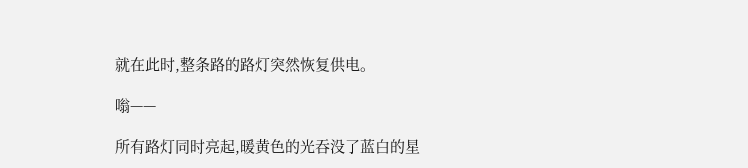就在此时,整条路的路灯突然恢复供电。

嗡——

所有路灯同时亮起,暖黄色的光吞没了蓝白的星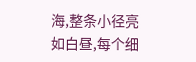海,整条小径亮如白昼,每个细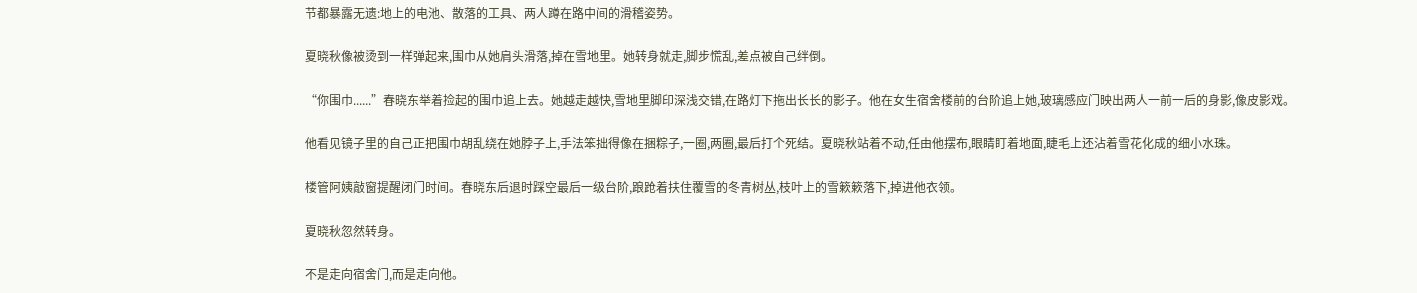节都暴露无遗:地上的电池、散落的工具、两人蹲在路中间的滑稽姿势。

夏晓秋像被烫到一样弹起来,围巾从她肩头滑落,掉在雪地里。她转身就走,脚步慌乱,差点被自己绊倒。

“你围巾......”春晓东举着捡起的围巾追上去。她越走越快,雪地里脚印深浅交错,在路灯下拖出长长的影子。他在女生宿舍楼前的台阶追上她,玻璃感应门映出两人一前一后的身影,像皮影戏。

他看见镜子里的自己正把围巾胡乱绕在她脖子上,手法笨拙得像在捆粽子,一圈,两圈,最后打个死结。夏晓秋站着不动,任由他摆布,眼睛盯着地面,睫毛上还沾着雪花化成的细小水珠。

楼管阿姨敲窗提醒闭门时间。春晓东后退时踩空最后一级台阶,踉跄着扶住覆雪的冬青树丛,枝叶上的雪簌簌落下,掉进他衣领。

夏晓秋忽然转身。

不是走向宿舍门,而是走向他。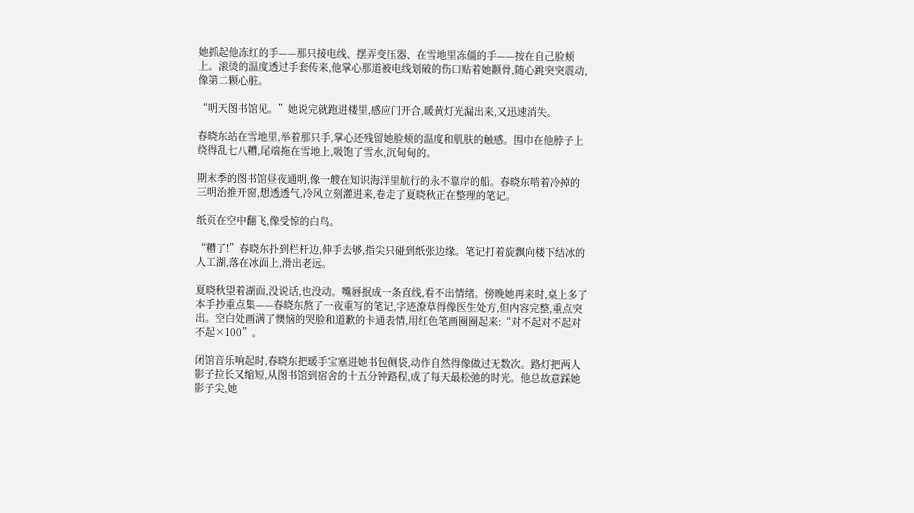她抓起他冻红的手——那只接电线、摆弄变压器、在雪地里冻僵的手——按在自己脸颊上。滚烫的温度透过手套传来,他掌心那道被电线划破的伤口贴着她颧骨,随心跳突突震动,像第二颗心脏。

“明天图书馆见。”她说完就跑进楼里,感应门开合,暖黄灯光漏出来,又迅速消失。

春晓东站在雪地里,举着那只手,掌心还残留她脸颊的温度和肌肤的触感。围巾在他脖子上绕得乱七八糟,尾端拖在雪地上,吸饱了雪水,沉甸甸的。

期末季的图书馆昼夜通明,像一艘在知识海洋里航行的永不靠岸的船。春晓东啃着冷掉的三明治推开窗,想透透气,冷风立刻灌进来,卷走了夏晓秋正在整理的笔记。

纸页在空中翻飞,像受惊的白鸟。

“糟了!”春晓东扑到栏杆边,伸手去够,指尖只碰到纸张边缘。笔记打着旋飘向楼下结冰的人工湖,落在冰面上,滑出老远。

夏晓秋望着湖面,没说话,也没动。嘴唇抿成一条直线,看不出情绪。傍晚她再来时,桌上多了本手抄重点集——春晓东熬了一夜重写的笔记,字迹潦草得像医生处方,但内容完整,重点突出。空白处画满了懊恼的哭脸和道歉的卡通表情,用红色笔画圈圈起来:“对不起对不起对不起×100”。

闭馆音乐响起时,春晓东把暖手宝塞进她书包侧袋,动作自然得像做过无数次。路灯把两人影子拉长又缩短,从图书馆到宿舍的十五分钟路程,成了每天最松弛的时光。他总故意踩她影子尖,她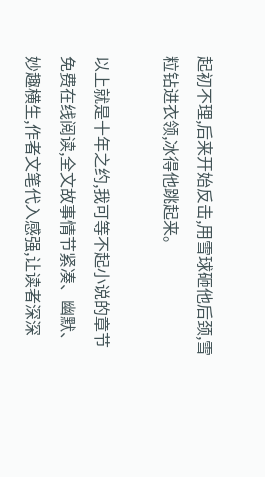起初不理,后来开始反击,用雪球砸他后颈,雪粒钻进衣领,冰得他跳起来。

以上就是十年之约,我可等不起小说的章节免费在线阅读,全文故事情节紧凑、幽默、妙趣横生,作者文笔代入感强,让读者深深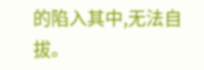的陷入其中,无法自拔。